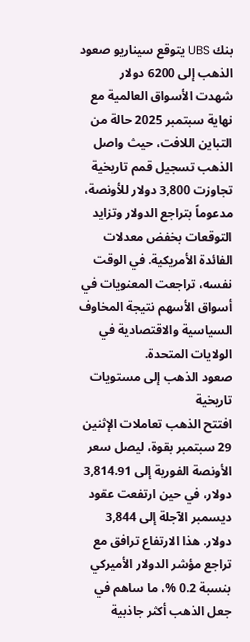بنك UBS يتوقع سيناريو صعود الذهب إلى 6200 دولار
شهدت الأسواق العالمية مع نهاية سبتمبر 2025 حالة من التباين اللافت، حيث واصل الذهب تسجيل قمم تاريخية تجاوزت 3,800 دولار للأونصة، مدعوماً بتراجع الدولار وتزايد التوقعات بخفض معدلات الفائدة الأمريكية. في الوقت نفسه، تراجعت المعنويات في أسواق الأسهم نتيجة المخاوف السياسية والاقتصادية في الولايات المتحدة.
صعود الذهب إلى مستويات تاريخية
افتتح الذهب تعاملات الإثنين 29 سبتمبر بقوة، ليصل سعر الأونصة الفورية إلى 3,814.91 دولار، في حين ارتفعت عقود ديسمبر الآجلة إلى 3,844 دولار. هذا الارتفاع ترافق مع تراجع مؤشر الدولار الأميركي بنسبة 0.2 %، ما ساهم في جعل الذهب أكثر جاذبية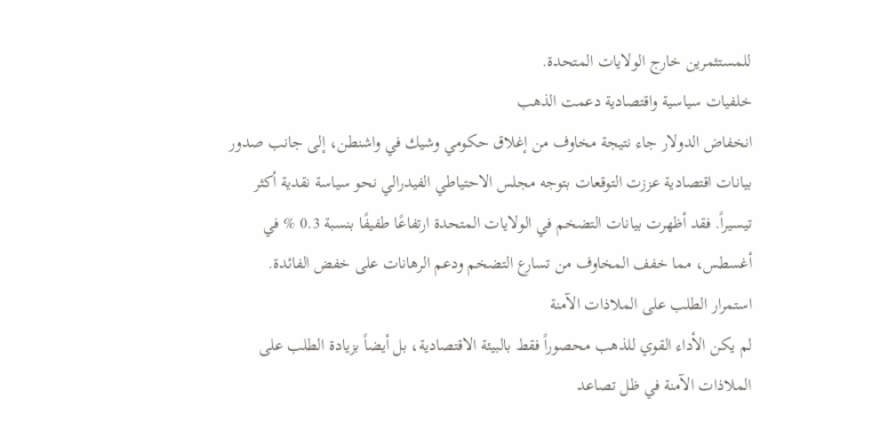للمستثمرين خارج الولايات المتحدة.
خلفيات سياسية واقتصادية دعمت الذهب
انخفاض الدولار جاء نتيجة مخاوف من إغلاق حكومي وشيك في واشنطن، إلى جانب صدور بيانات اقتصادية عززت التوقعات بتوجه مجلس الاحتياطي الفيدرالي نحو سياسة نقدية أكثر تيسيراً. فقد أظهرت بيانات التضخم في الولايات المتحدة ارتفاعًا طفيفًا بنسبة 0.3 % في أغسطس، مما خفف المخاوف من تسارع التضخم ودعم الرهانات على خفض الفائدة.
استمرار الطلب على الملاذات الآمنة
لم يكن الأداء القوي للذهب محصوراً فقط بالبيئة الاقتصادية، بل أيضاً بزيادة الطلب على الملاذات الآمنة في ظل تصاعد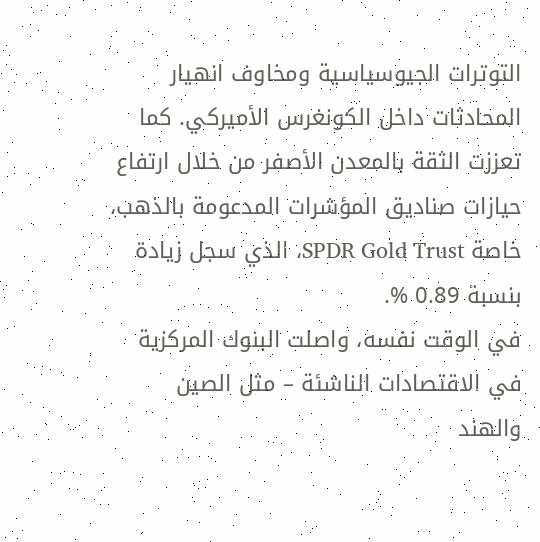التوترات الجيوسياسية ومخاوف انهيار المحادثات داخل الكونغرس الأميركي. كما تعززت الثقة بالمعدن الأصفر من خلال ارتفاع حيازات صناديق المؤشرات المدعومة بالذهب، خاصة SPDR Gold Trust، الذي سجل زيادة بنسبة 0.89 %.
في الوقت نفسه، واصلت البنوك المركزية في الاقتصادات الناشئة – مثل الصين والهند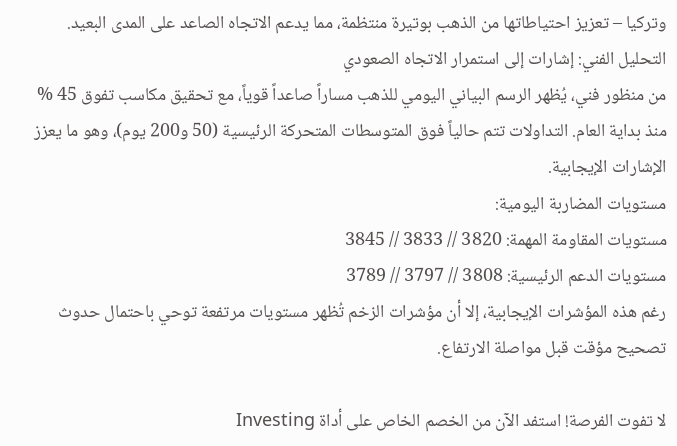وتركيا – تعزيز احتياطاتها من الذهب بوتيرة منتظمة، مما يدعم الاتجاه الصاعد على المدى البعيد.
التحليل الفني: إشارات إلى استمرار الاتجاه الصعودي
من منظور فني، يُظهر الرسم البياني اليومي للذهب مساراً صاعداً قوياً، مع تحقيق مكاسب تفوق 45 % منذ بداية العام. التداولات تتم حالياً فوق المتوسطات المتحركة الرئيسية (50 و200 يوم)، وهو ما يعزز الإشارات الإيجابية.
مستويات المضاربة اليومية:
مستويات المقاومة المهمة: 3820 // 3833 // 3845
مستويات الدعم الرئيسية: 3808 // 3797 // 3789
رغم هذه المؤشرات الإيجابية، إلا أن مؤشرات الزخم تُظهر مستويات مرتفعة توحي باحتمال حدوث تصحيح مؤقت قبل مواصلة الارتفاع.

لا تفوت الفرصة! استفد الآن من الخصم الخاص على أداة Investing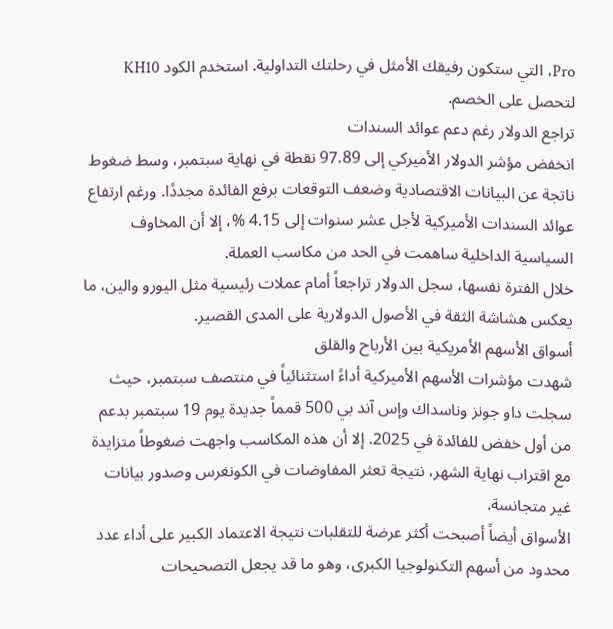Pro، التي ستكون رفيقك الأمثل في رحلتك التداولية. استخدم الكود KH10 لتحصل على الخصم.
تراجع الدولار رغم دعم عوائد السندات
انخفض مؤشر الدولار الأميركي إلى 97.89 نقطة في نهاية سبتمبر، وسط ضغوط ناتجة عن البيانات الاقتصادية وضعف التوقعات برفع الفائدة مجددًا. ورغم ارتفاع عوائد السندات الأميركية لأجل عشر سنوات إلى 4.15 %، إلا أن المخاوف السياسية الداخلية ساهمت في الحد من مكاسب العملة.
خلال الفترة نفسها، سجل الدولار تراجعاً أمام عملات رئيسية مثل اليورو والين، ما يعكس هشاشة الثقة في الأصول الدولارية على المدى القصير.
أسواق الأسهم الأمريكية بين الأرباح والقلق
شهدت مؤشرات الأسهم الأميركية أداءً استثنائياً في منتصف سبتمبر، حيث سجلت داو جونز وناسداك وإس آند بي 500 قمماً جديدة يوم 19 سبتمبر بدعم من أول خفض للفائدة في 2025. إلا أن هذه المكاسب واجهت ضغوطاً متزايدة مع اقتراب نهاية الشهر، نتيجة تعثر المفاوضات في الكونغرس وصدور بيانات غير متجانسة.
الأسواق أيضاً أصبحت أكثر عرضة للتقلبات نتيجة الاعتماد الكبير على أداء عدد محدود من أسهم التكنولوجيا الكبرى، وهو ما قد يجعل التصحيحات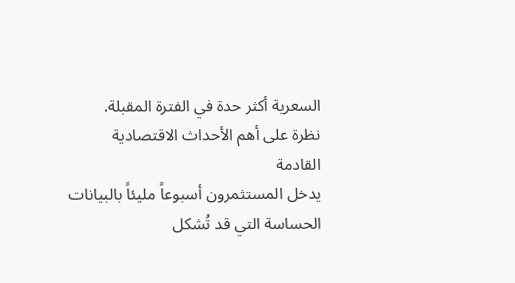السعرية أكثر حدة في الفترة المقبلة.
نظرة على أهم الأحداث الاقتصادية القادمة
يدخل المستثمرون أسبوعاً مليئاً بالبيانات الحساسة التي قد تُشكل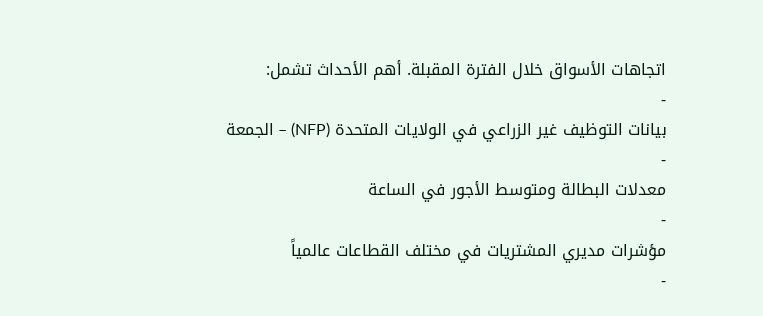اتجاهات الأسواق خلال الفترة المقبلة. أهم الأحداث تشمل:
-
بيانات التوظيف غير الزراعي في الولايات المتحدة (NFP) – الجمعة
-
معدلات البطالة ومتوسط الأجور في الساعة
-
مؤشرات مديري المشتريات في مختلف القطاعات عالمياً
-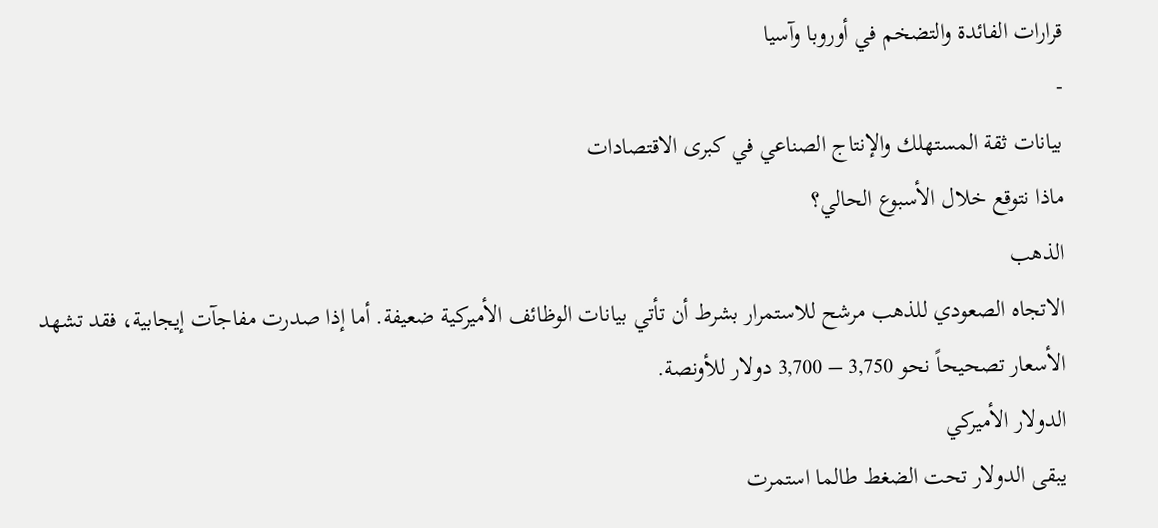قرارات الفائدة والتضخم في أوروبا وآسيا
-
بيانات ثقة المستهلك والإنتاج الصناعي في كبرى الاقتصادات
ماذا نتوقع خلال الأسبوع الحالي؟
الذهب
الاتجاه الصعودي للذهب مرشح للاستمرار بشرط أن تأتي بيانات الوظائف الأميركية ضعيفة. أما إذا صدرت مفاجآت إيجابية، فقد تشهد الأسعار تصحيحاً نحو 3,750 – 3,700 دولار للأونصة.
الدولار الأميركي
يبقى الدولار تحت الضغط طالما استمرت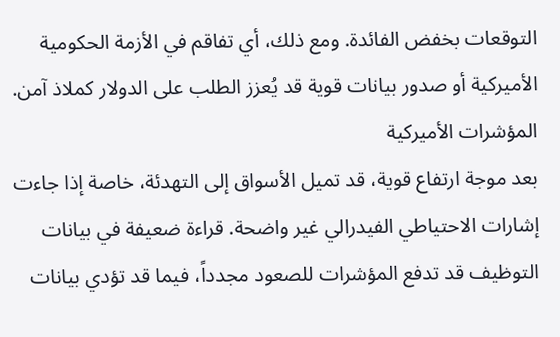التوقعات بخفض الفائدة. ومع ذلك، أي تفاقم في الأزمة الحكومية الأميركية أو صدور بيانات قوية قد يُعزز الطلب على الدولار كملاذ آمن.
المؤشرات الأميركية
بعد موجة ارتفاع قوية، قد تميل الأسواق إلى التهدئة، خاصة إذا جاءت إشارات الاحتياطي الفيدرالي غير واضحة. قراءة ضعيفة في بيانات التوظيف قد تدفع المؤشرات للصعود مجدداً، فيما قد تؤدي بيانات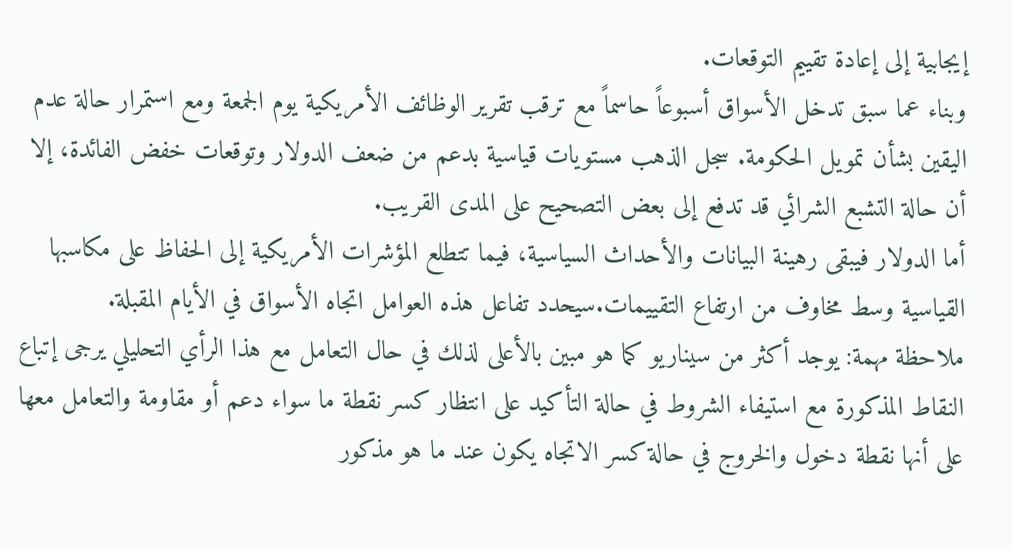إيجابية إلى إعادة تقييم التوقعات.
وبناء عما سبق تدخل الأسواق أسبوعاً حاسماً مع ترقب تقرير الوظائف الأمريكية يوم الجمعة ومع استمرار حالة عدم اليقين بشأن تمويل الحكومة. سجل الذهب مستويات قياسية بدعم من ضعف الدولار وتوقعات خفض الفائدة، إلا أن حالة التشبع الشرائي قد تدفع إلى بعض التصحيح على المدى القريب.
أما الدولار فيبقى رهينة البيانات والأحداث السياسية، فيما تتطلع المؤشرات الأمريكية إلى الحفاظ على مكاسبها القياسية وسط مخاوف من ارتفاع التقييمات.سيحدد تفاعل هذه العوامل اتجاه الأسواق في الأيام المقبلة.
ملاحظة مهمة: يوجد أكثر من سيناريو كما هو مبين بالأعلى لذلك في حال التعامل مع هذا الرأي التحليلي يرجى إتباع النقاط المذكورة مع استيفاء الشروط في حالة التأكيد على انتظار كسر نقطة ما سواء دعم أو مقاومة والتعامل معها على أنها نقطة دخول والخروج في حالة كسر الاتجاه يكون عند ما هو مذكور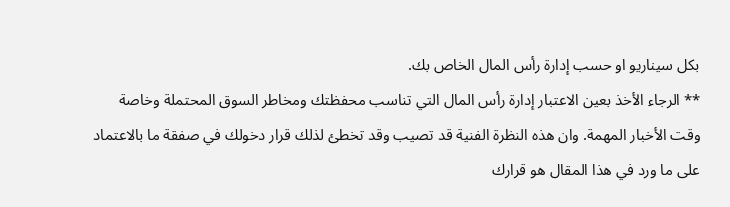بكل سيناريو او حسب إدارة رأس المال الخاص بك.
** الرجاء الأخذ بعين الاعتبار إدارة رأس المال التي تناسب محفظتك ومخاطر السوق المحتملة وخاصة وقت الأخبار المهمة. وان هذه النظرة الفنية قد تصيب وقد تخطئ لذلك قرار دخولك في صفقة ما بالاعتماد على ما ورد في هذا المقال هو قرارك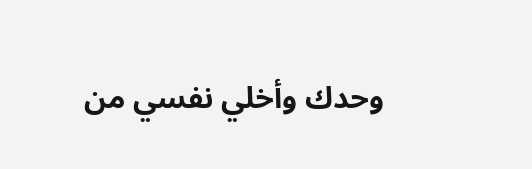وحدك وأخلي نفسي من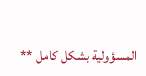المسؤولية بشكل كامل **